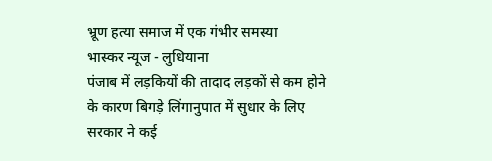भ्रूण हत्या समाज में एक गंभीर समस्या
भास्कर न्यूज - लुधियाना
पंजाब में लड़कियों की तादाद लड़कों से कम होने के कारण बिगड़े लिंगानुपात में सुधार के लिए सरकार ने कई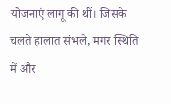योजनाएं लागू की थीं। जिसके चलते हालात संभले, मगर स्थिति में और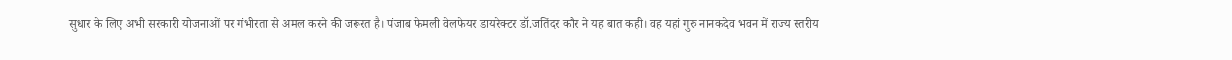सुधार के लिए अभी सरकारी योजनाओं पर गंभीरता से अमल करने की जरूरत है। पंजाब फेमली वेलफेयर डायरेक्टर डॉ.जतिंदर कौर ने यह बात कही। वह यहां गुरु नानकदेव भवन में राज्य स्तरीय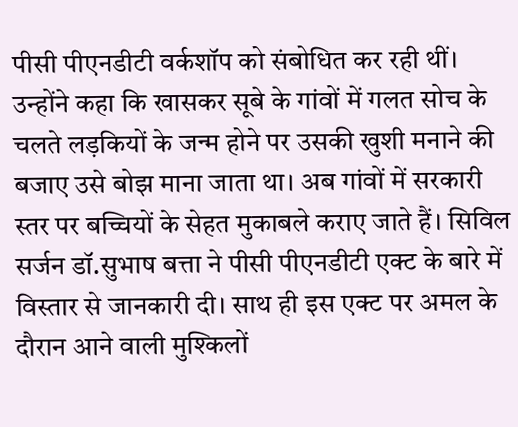पीसी पीएनडीटी वर्कशॉप को संबोधित कर रही थीं। उन्होंने कहा कि खासकर सूबे के गांवों में गलत सोच के चलते लड़कियों के जन्म होने पर उसकी खुशी मनाने की बजाए उसे बोझ माना जाता था। अब गांवों में सरकारी स्तर पर बच्चियों के सेहत मुकाबले कराए जाते हैं। सिविल सर्जन डॉ.सुभाष बत्ता ने पीसी पीएनडीटी एक्ट के बारे में विस्तार से जानकारी दी। साथ ही इस एक्ट पर अमल के दौरान आने वाली मुश्किलों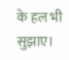के हल भी सुझाए।